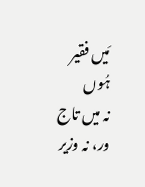مَیں فقیر ہُوں
نہ میں تاج ور، نہ وزیر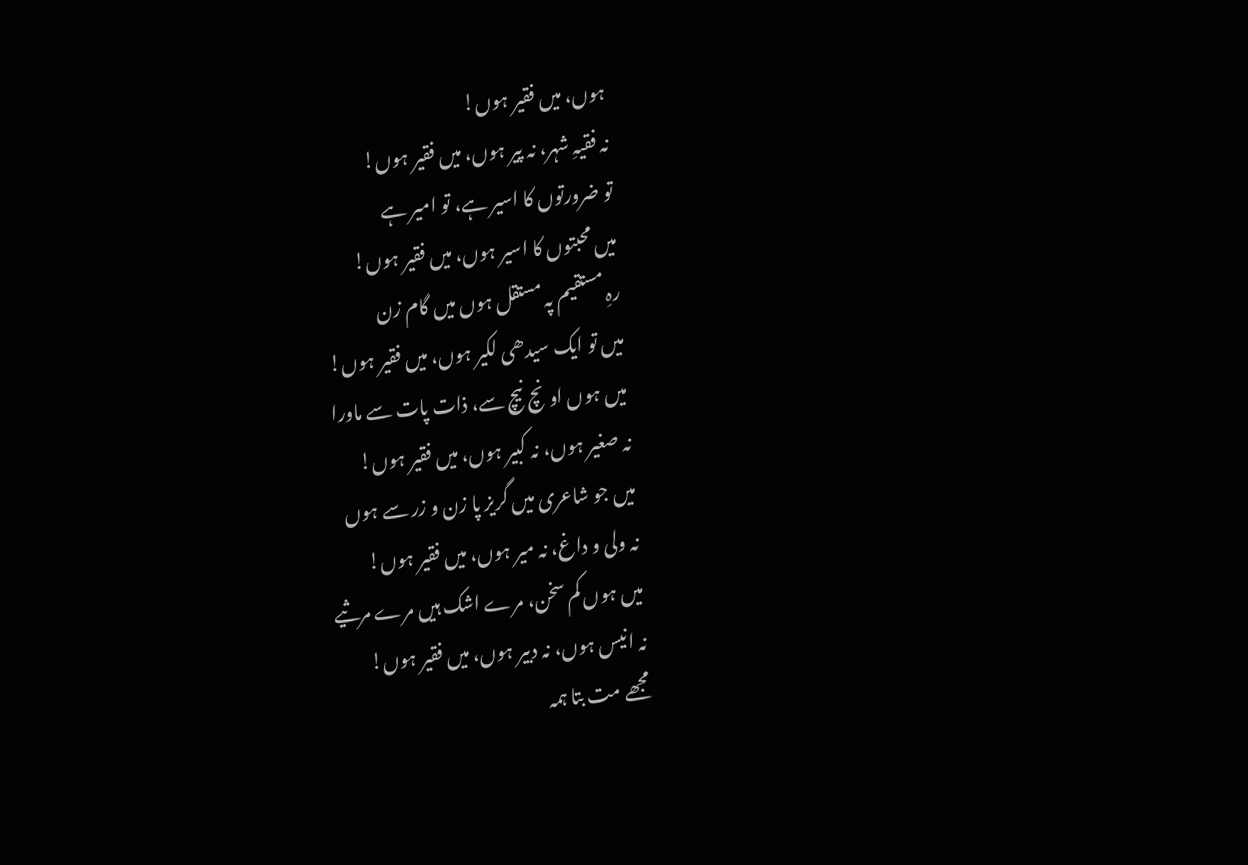ہوں، میں فقیر ہوں!
نہ فقیہِ شہر، نہ پیر ہوں، میں فقیر ہوں!
تو ضرورتوں کا اسیر ہے، تو امیر ہے
میں محبتوں کا اسیر ہوں، میں فقیر ہوں!
رہِ مستقیم پہ مستقل ہوں میں گام زن
میں تو ایک سیدھی لکیر ہوں، میں فقیر ہوں!
میں ہوں اونچ نیچ سے، ذات پات سے ماورا
نہ صغیر ہوں، نہ کبیر ہوں، میں فقیر ہوں!
میں جو شاعری میں گریز پا زن و زر سے ہوں
نہ ولی و داغ، نہ میر ہوں، میں فقیر ہوں!
میں ہوں کم سخن، مرے اشک ہیں مرے مرثیے
نہ انیس ہوں، نہ دبیر ہوں، میں فقیر ہوں!
مجھے مت بتا ہمہ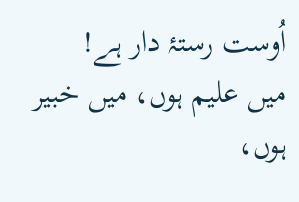اُوست رستۂ دار ہے!
میں علیم ہوں، میں خبیر ہوں،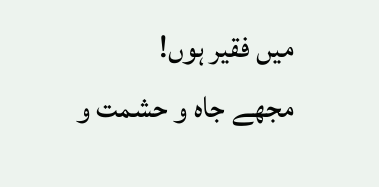میں فقیر ہوں!
مجھے جاہ و حشمت و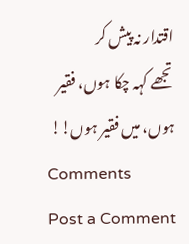اقتدار نہ پیش کر
تجھے کہہ چکا ہوں، فقیر ہوں، میں فقیر ہوں!!
Comments
Post a Comment